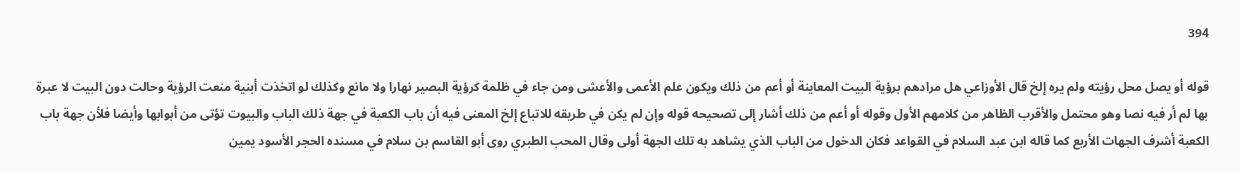394

قوله أو يصل محل رؤيته ولم يره إلخ قال الأوزاعي هل مرادهم برؤية البيت المعاينة أو أعم من ذلك ويكون علم الأعمى والأعشى ومن جاء في ظلمة كرؤية البصير نهارا ولا مانع وكذلك لو اتخذت أبنية منعت الرؤية وحالت دون البيت لا عبرة بها لم أر فيه نصا وهو محتمل والأقرب الظاهر من كلامهم الأول وقوله أو أعم من ذلك أشار إلى تصحيحه قوله وإن لم يكن في طريقه للاتباع إلخ المعنى فيه أن باب الكعبة في جهة ذلك الباب والبيوت تؤتى من أبوابها وأيضا فلأن جهة باب الكعبة أشرف الجهات الأربع كما قاله ابن عبد السلام في القواعد فكان الدخول من الباب الذي يشاهد به تلك الجهة أولى وقال المحب الطبري روى أبو القاسم بن سلام في مسنده الحجر الأسود يمين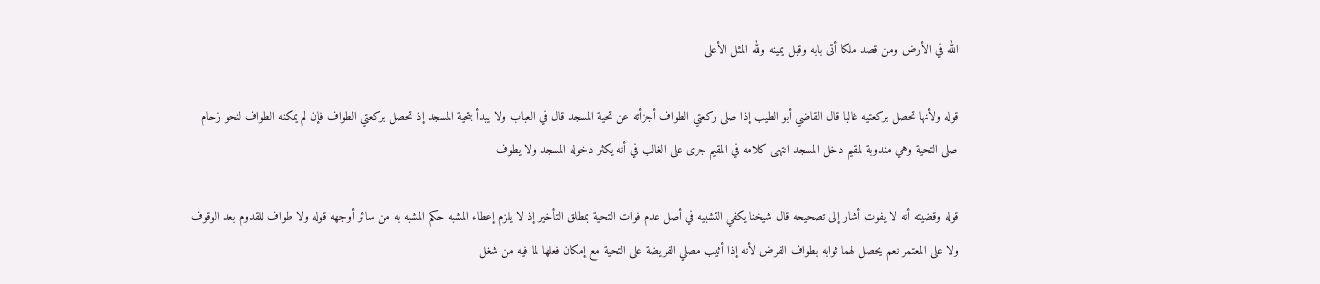الله في الأرض ومن قصد ملكا أتى بابه وقبل يمينه ولله المثل الأعلى

قوله ولأنها تحصل بركعتيه غالبا قال القاضي أبو الطيب إذا صلى ركعتي الطواف أجزأته عن تحية المسجد قال في العباب ولا يبدأ بتحية المسجد إذ تحصل بركعتي الطواف فإن لم يمكنه الطواف لنحو زحام صلى التحية وهي مندوبة لمقيم دخل المسجد انتهى كلامه في المقيم جرى على الغالب في أنه يكثر دخوله المسجد ولا يطوف

قوله وقضيته أنه لا يفوت أشار إلى تصحيحه قال شيخنا يكفي التشبيه في أصل عدم فوات التحية بمطلق التأخير إذ لا يلزم إعطاء المشبه حكم المشبه به من سائر أوجهه قوله ولا طواف للقدوم بعد الوقوف ولا على المعتمر نعم يحصل لهما ثوابه بطواف الفرض لأنه إذا أثيب مصلي الفريضة على التحية مع إمكان فعلها لما فيه من شغل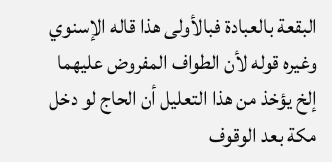البقعة بالعبادة فبالأولى هذا قاله الإسنوي وغيره قوله لأن الطواف المفروض عليهما إلخ يؤخذ من هذا التعليل أن الحاج لو دخل مكة بعد الوقوف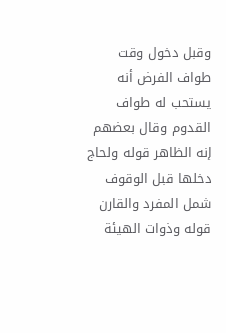وقبل دخول وقت طواف الفرض أنه يستحب له طواف القدوم وقال بعضهم إنه الظاهر قوله ولحاج دخلها قبل الوقوف شمل المفرد والقارن قوله وذوات الهيئة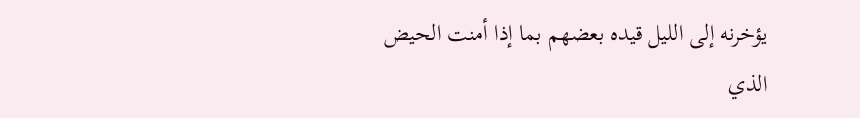يؤخرنه إلى الليل قيده بعضهم بما إذا أمنت الحيض الذي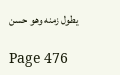يطول زمنه وهو حسن

Page 476